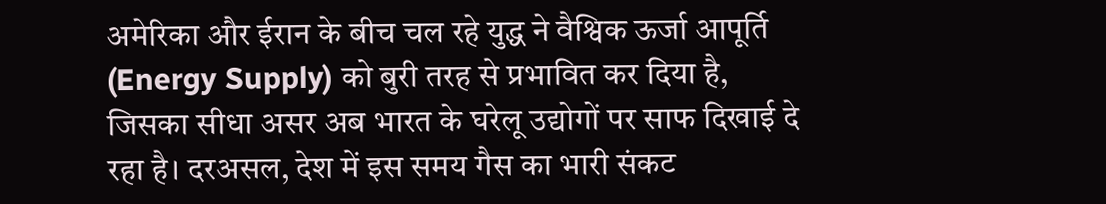अमेरिका और ईरान के बीच चल रहे युद्ध ने वैश्विक ऊर्जा आपूर्ति (Energy Supply) को बुरी तरह से प्रभावित कर दिया है, जिसका सीधा असर अब भारत के घरेलू उद्योगों पर साफ दिखाई दे रहा है। दरअसल, देश में इस समय गैस का भारी संकट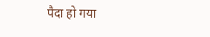पैदा हो गया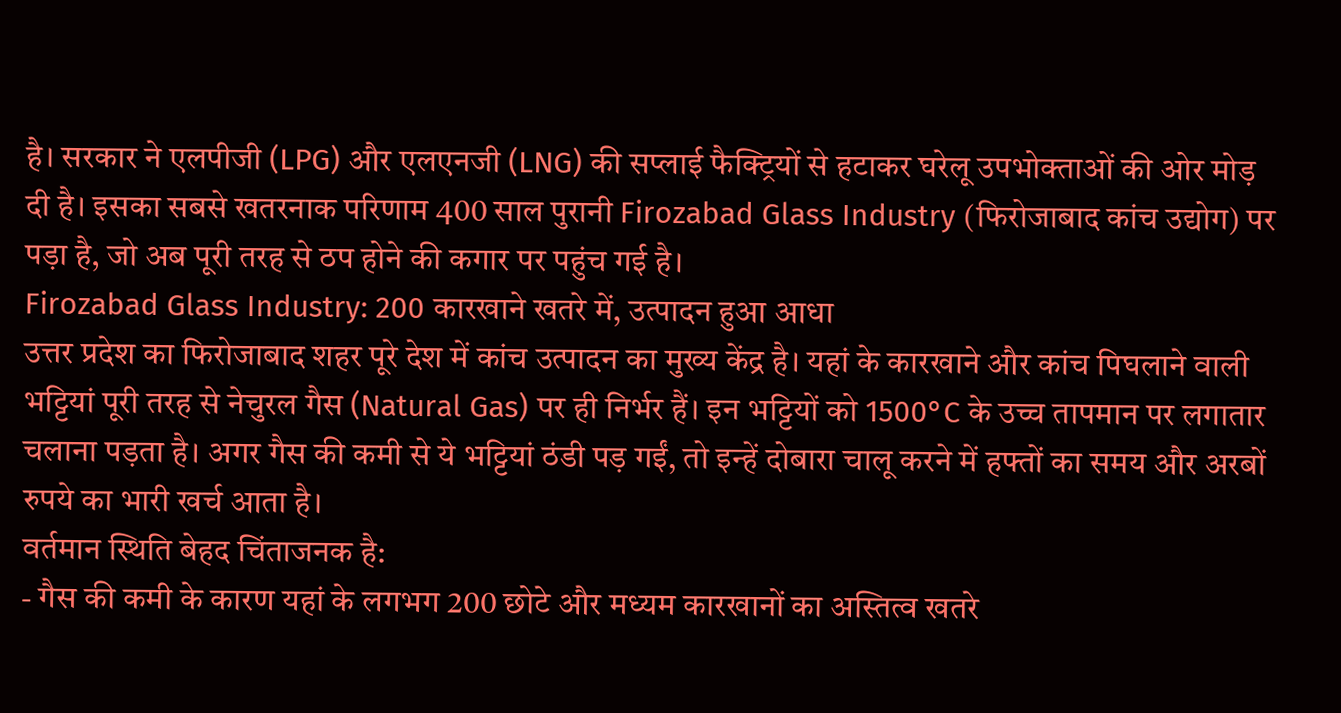है। सरकार ने एलपीजी (LPG) और एलएनजी (LNG) की सप्लाई फैक्ट्रियों से हटाकर घरेलू उपभोक्ताओं की ओर मोड़ दी है। इसका सबसे खतरनाक परिणाम 400 साल पुरानी Firozabad Glass Industry (फिरोजाबाद कांच उद्योग) पर पड़ा है, जो अब पूरी तरह से ठप होने की कगार पर पहुंच गई है।
Firozabad Glass Industry: 200 कारखाने खतरे में, उत्पादन हुआ आधा
उत्तर प्रदेश का फिरोजाबाद शहर पूरे देश में कांच उत्पादन का मुख्य केंद्र है। यहां के कारखाने और कांच पिघलाने वाली भट्टियां पूरी तरह से नेचुरल गैस (Natural Gas) पर ही निर्भर हैं। इन भट्टियों को 1500°C के उच्च तापमान पर लगातार चलाना पड़ता है। अगर गैस की कमी से ये भट्टियां ठंडी पड़ गईं, तो इन्हें दोबारा चालू करने में हफ्तों का समय और अरबों रुपये का भारी खर्च आता है।
वर्तमान स्थिति बेहद चिंताजनक है:
- गैस की कमी के कारण यहां के लगभग 200 छोटे और मध्यम कारखानों का अस्तित्व खतरे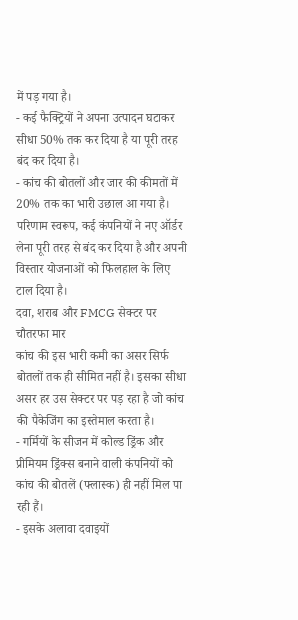में पड़ गया है।
- कई फैक्ट्रियों ने अपना उत्पादन घटाकर सीधा 50% तक कर दिया है या पूरी तरह बंद कर दिया है।
- कांच की बोतलों और जार की कीमतों में 20% तक का भारी उछाल आ गया है।
परिणाम स्वरूप, कई कंपनियों ने नए ऑर्डर लेना पूरी तरह से बंद कर दिया है और अपनी विस्तार योजनाओं को फिलहाल के लिए टाल दिया है।
दवा, शराब और FMCG सेक्टर पर चौतरफा मार
कांच की इस भारी कमी का असर सिर्फ बोतलों तक ही सीमित नहीं है। इसका सीधा असर हर उस सेक्टर पर पड़ रहा है जो कांच की पैकेजिंग का इस्तेमाल करता है।
- गर्मियों के सीजन में कोल्ड ड्रिंक और प्रीमियम ड्रिंक्स बनाने वाली कंपनियों को कांच की बोतलें (फ्लास्क) ही नहीं मिल पा रही हैं।
- इसके अलावा दवाइयों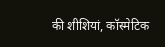की शीशियां, कॉस्मेटिक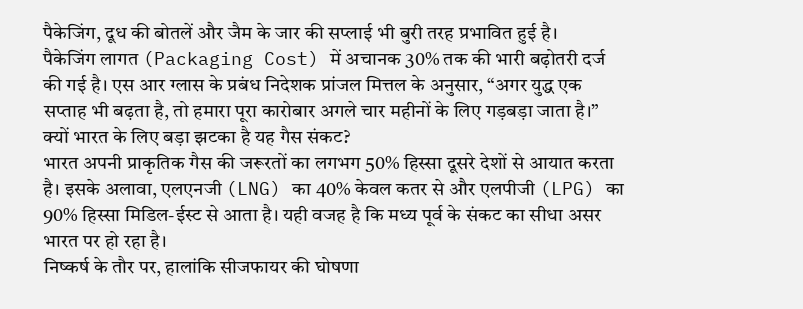पैकेजिंग, दूध की बोतलें और जैम के जार की सप्लाई भी बुरी तरह प्रभावित हुई है।
पैकेजिंग लागत (Packaging Cost) में अचानक 30% तक की भारी बढ़ोतरी दर्ज की गई है। एस आर ग्लास के प्रबंध निदेशक प्रांजल मित्तल के अनुसार, “अगर युद्ध एक सप्ताह भी बढ़ता है, तो हमारा पूरा कारोबार अगले चार महीनों के लिए गड़बड़ा जाता है।”
क्यों भारत के लिए बड़ा झटका है यह गैस संकट?
भारत अपनी प्राकृतिक गैस की जरूरतों का लगभग 50% हिस्सा दूसरे देशों से आयात करता है। इसके अलावा, एलएनजी (LNG) का 40% केवल कतर से और एलपीजी (LPG) का 90% हिस्सा मिडिल-ईस्ट से आता है। यही वजह है कि मध्य पूर्व के संकट का सीधा असर भारत पर हो रहा है।
निष्कर्ष के तौर पर, हालांकि सीजफायर की घोषणा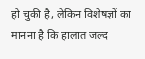हो चुकी है, लेकिन विशेषज्ञों का मानना है कि हालात जल्द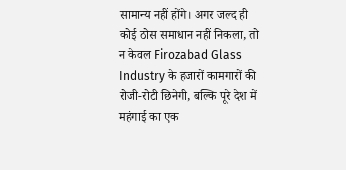सामान्य नहीं होंगे। अगर जल्द ही कोई ठोस समाधान नहीं निकला, तो न केवल Firozabad Glass Industry के हजारों कामगारों की रोजी-रोटी छिनेगी, बल्कि पूरे देश में महंगाई का एक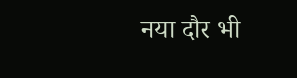नया दौर भी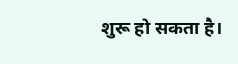शुरू हो सकता है।